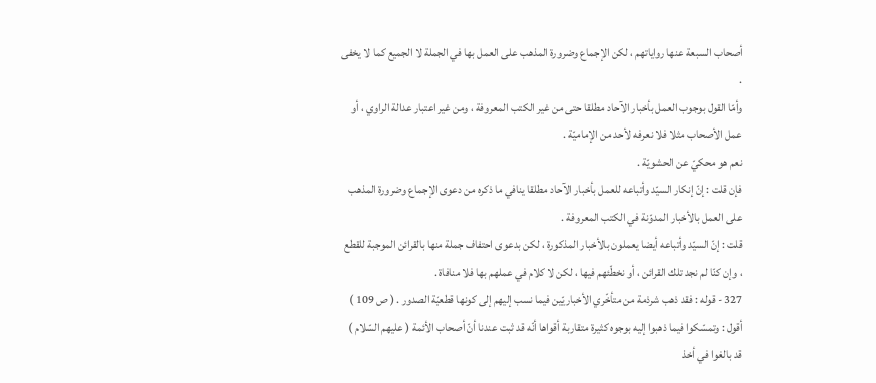أصحاب السبعة عنها رواياتهم ، لكن الإجماع وضرورة المذهب على العمل بها في الجملة لا الجميع كما لا يخفى .
وأمّا القول بوجوب العمل بأخبار الآحاد مطلقا حتى من غير الكتب المعروفة ، ومن غير اعتبار عدالة الراوي ، أو عمل الأصحاب مثلا فلا نعرفه لأحد من الإماميّة .
نعم هو محكيّ عن الحشويّة .
فإن قلت : إنّ إنكار السيّد وأتباعه للعمل بأخبار الآحاد مطلقا ينافي ما ذكره من دعوى الإجماع وضرورة المذهب على العمل بالأخبار المدوّنة في الكتب المعروفة .
قلت : إنّ السيّد وأتباعه أيضا يعملون بالأخبار المذكورة ، لكن بدعوى احتفاف جملة منها بالقرائن الموجبة للقطع ، وإن كنّا لم نجد تلك القرائن ، أو نخطّئهم فيها ، لكن لا كلام في عملهم بها فلا منافاة .
327 - قوله : فقد ذهب شرذمة من متأخّري الأخباريّين فيما نسب إليهم إلى كونها قطعيّة الصدور . ( ص 109 )
أقول : وتمسّكوا فيما ذهبوا إليه بوجوه كثيرة متقاربة أقواها أنّه قد ثبت عندنا أنّ أصحاب الأئمة ( عليهم السّلام ) قد بالغوا في أخذ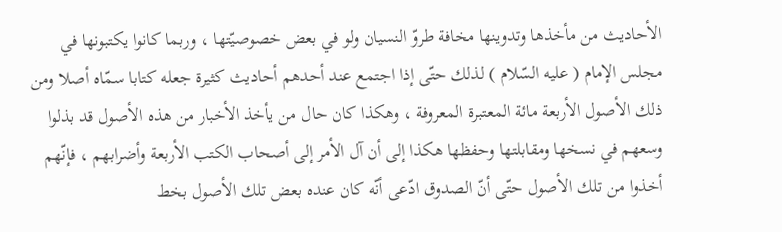الأحاديث من مأخذها وتدوينها مخافة طروّ النسيان ولو في بعض خصوصيّتها ، وربما كانوا يكتبونها في مجلس الإمام ( عليه السّلام ) لذلك حتّى إذا اجتمع عند أحدهم أحاديث كثيرة جعله كتابا سمّاه أصلا ومن ذلك الأصول الأربعة مائة المعتبرة المعروفة ، وهكذا كان حال من يأخذ الأخبار من هذه الأصول قد بذلوا وسعهم في نسخها ومقابلتها وحفظها هكذا إلى أن آل الأمر إلى أصحاب الكتب الأربعة وأضرابهم ، فإنّهم أخذوا من تلك الأصول حتّى أنّ الصدوق ادّعى أنّه كان عنده بعض تلك الأصول بخط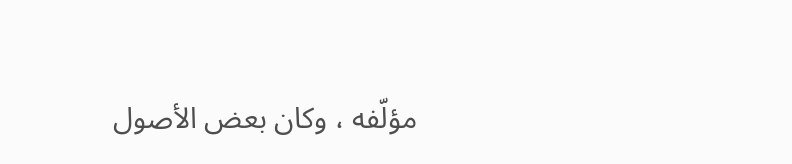مؤلّفه ، وكان بعض الأصول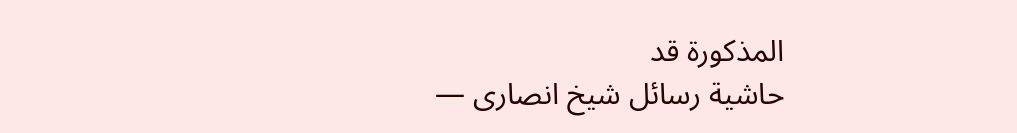المذكورة قد
حاشية رسائل شيخ انصارى —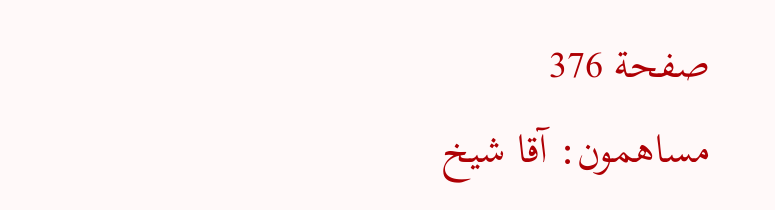صفحة 376
مساهمون: آقا شيخ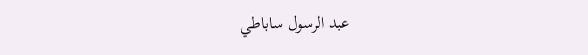عبد الرسول ساباطي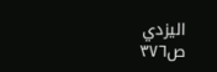اليزدي
ص٣٧٦